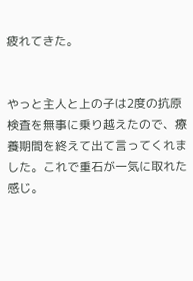疲れてきた。


やっと主人と上の子は2度の抗原検査を無事に乗り越えたので、療養期間を終えて出て言ってくれました。これで重石が一気に取れた感じ。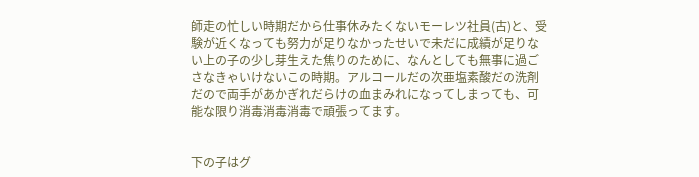師走の忙しい時期だから仕事休みたくないモーレツ社員(古)と、受験が近くなっても努力が足りなかったせいで未だに成績が足りない上の子の少し芽生えた焦りのために、なんとしても無事に過ごさなきゃいけないこの時期。アルコールだの次亜塩素酸だの洗剤だので両手があかぎれだらけの血まみれになってしまっても、可能な限り消毒消毒消毒で頑張ってます。


下の子はグ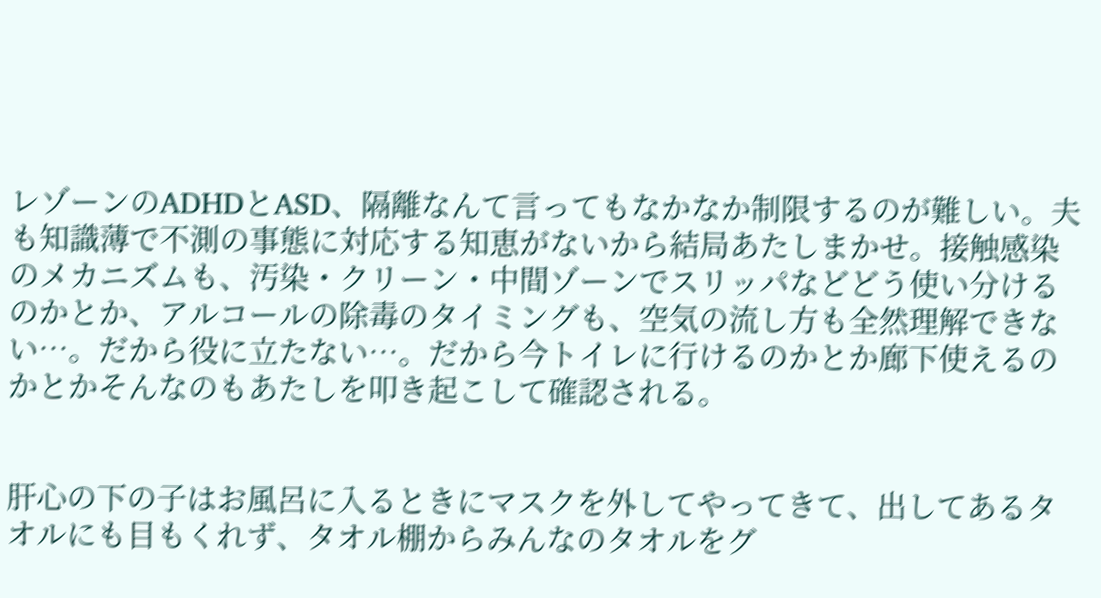レゾーンのADHDとASD、隔離なんて言ってもなかなか制限するのが難しい。夫も知識薄で不測の事態に対応する知恵がないから結局あたしまかせ。接触感染のメカニズムも、汚染・クリーン・中間ゾーンでスリッパなどどう使い分けるのかとか、アルコールの除毒のタイミングも、空気の流し方も全然理解できない…。だから役に立たない…。だから今トイレに行けるのかとか廊下使えるのかとかそんなのもあたしを叩き起こして確認される。


肝心の下の子はお風呂に入るときにマスクを外してやってきて、出してあるタオルにも目もくれず、タオル棚からみんなのタオルをグ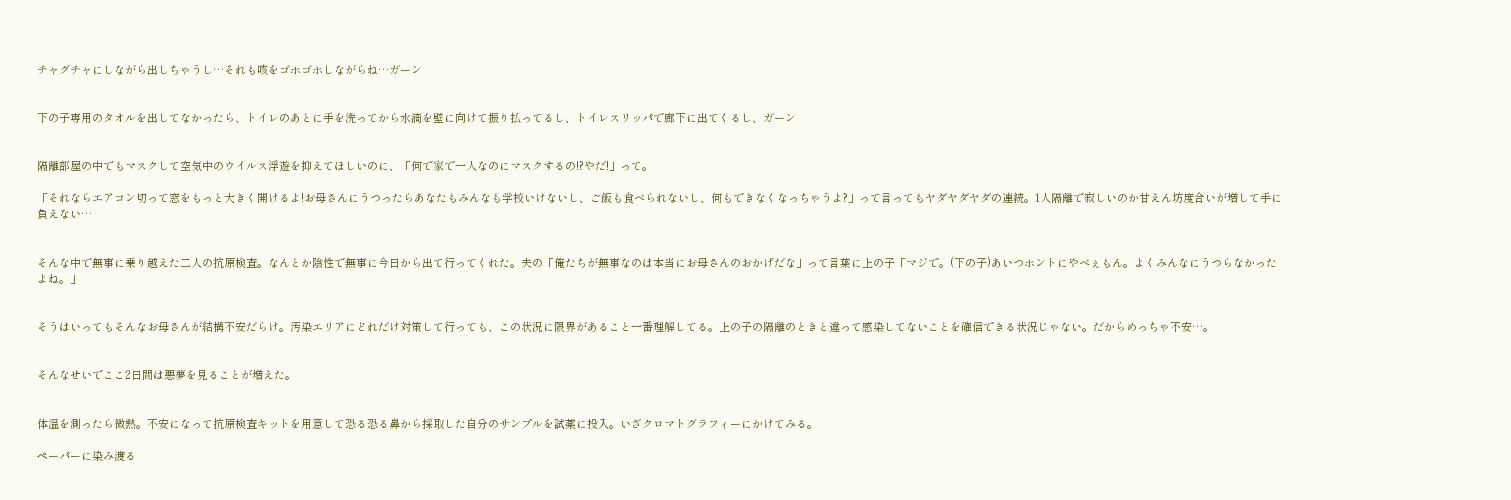チャグチャにしながら出しちゃうし…それも咳をゴホゴホしながらね…ガーン


下の子専用のタオルを出してなかったら、トイレのあとに手を洗ってから水滴を壁に向けて振り払ってるし、トイレスリッパで廊下に出てくるし、ガーン


隔離部屋の中でもマスクして空気中のウイルス浮遊を抑えてほしいのに、「何で家で一人なのにマスクするの!?やだ!」って。

「それならエアコン切って窓をもっと大きく開けるよ!お母さんにうつったらあなたもみんなも学校いけないし、ご飯も食べられないし、何もできなくなっちゃうよ?」って言ってもヤダヤダヤダの連続。1人隔離で寂しいのか甘えん坊度合いが増して手に負えない…


そんな中で無事に乗り越えた二人の抗原検査。なんとか陰性で無事に今日から出て行ってくれた。夫の「俺たちが無事なのは本当にお母さんのおかげだな」って言葉に上の子「マジで。(下の子)あいつホントにやべぇもん。よくみんなにうつらなかったよね。」


そうはいってもそんなお母さんが結構不安だらけ。汚染エリアにどれだけ対策して行っても、この状況に限界があること一番理解してる。上の子の隔離のときと違って感染してないことを確信できる状況じゃない。だからめっちゃ不安…。


そんなせいでここ2日間は悪夢を見ることが増えた。


体温を測ったら微熱。不安になって抗原検査キットを用意して恐る恐る鼻から採取した自分のサンプルを試薬に投入。いざクロマトグラフィーにかけてみる。

ペーパーに染み渡る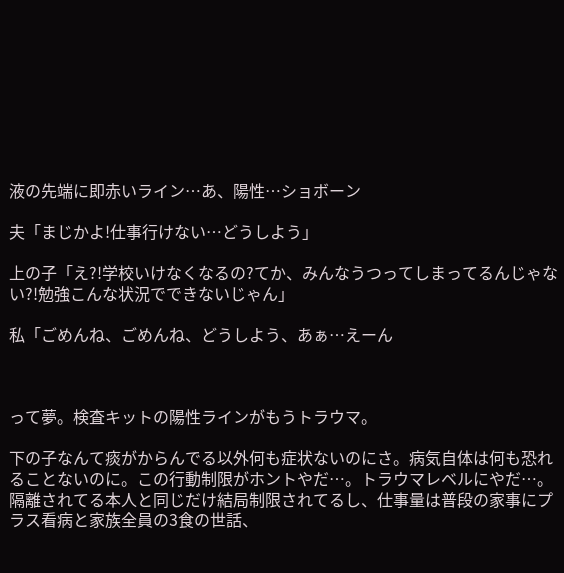液の先端に即赤いライン…あ、陽性…ショボーン

夫「まじかよ!仕事行けない…どうしよう」

上の子「え?!学校いけなくなるの?てか、みんなうつってしまってるんじゃない?!勉強こんな状況でできないじゃん」

私「ごめんね、ごめんね、どうしよう、あぁ…えーん



って夢。検査キットの陽性ラインがもうトラウマ。

下の子なんて痰がからんでる以外何も症状ないのにさ。病気自体は何も恐れることないのに。この行動制限がホントやだ…。トラウマレベルにやだ…。隔離されてる本人と同じだけ結局制限されてるし、仕事量は普段の家事にプラス看病と家族全員の3食の世話、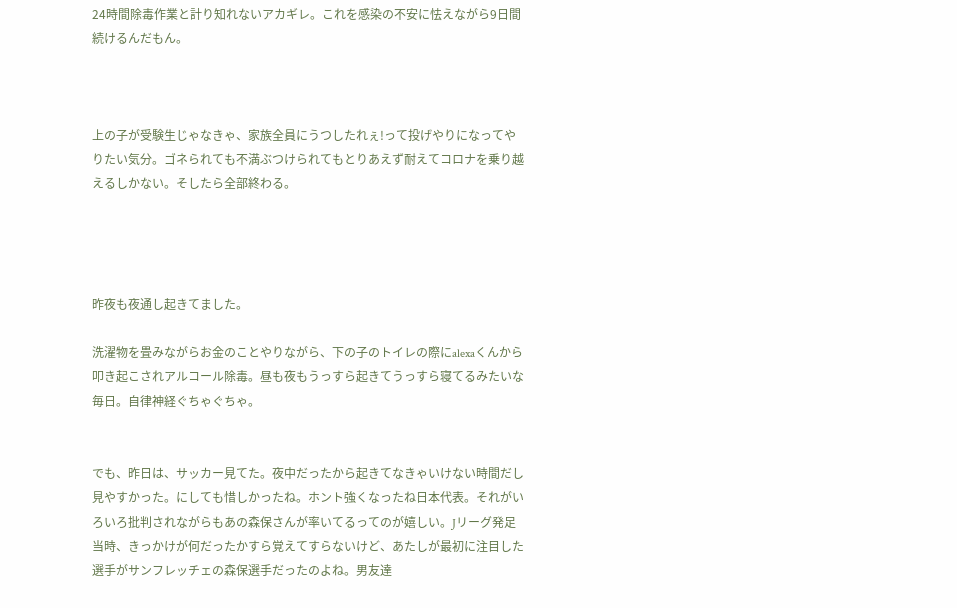24時間除毒作業と計り知れないアカギレ。これを感染の不安に怯えながら9日間続けるんだもん。



上の子が受験生じゃなきゃ、家族全員にうつしたれぇ!って投げやりになってやりたい気分。ゴネられても不満ぶつけられてもとりあえず耐えてコロナを乗り越えるしかない。そしたら全部終わる。




昨夜も夜通し起きてました。

洗濯物を畳みながらお金のことやりながら、下の子のトイレの際にalexaくんから叩き起こされアルコール除毒。昼も夜もうっすら起きてうっすら寝てるみたいな毎日。自律神経ぐちゃぐちゃ。


でも、昨日は、サッカー見てた。夜中だったから起きてなきゃいけない時間だし見やすかった。にしても惜しかったね。ホント強くなったね日本代表。それがいろいろ批判されながらもあの森保さんが率いてるってのが嬉しい。Jリーグ発足当時、きっかけが何だったかすら覚えてすらないけど、あたしが最初に注目した選手がサンフレッチェの森保選手だったのよね。男友達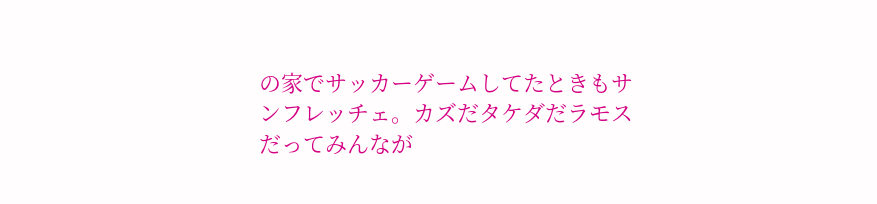の家でサッカーゲームしてたときもサンフレッチェ。カズだタケダだラモスだってみんなが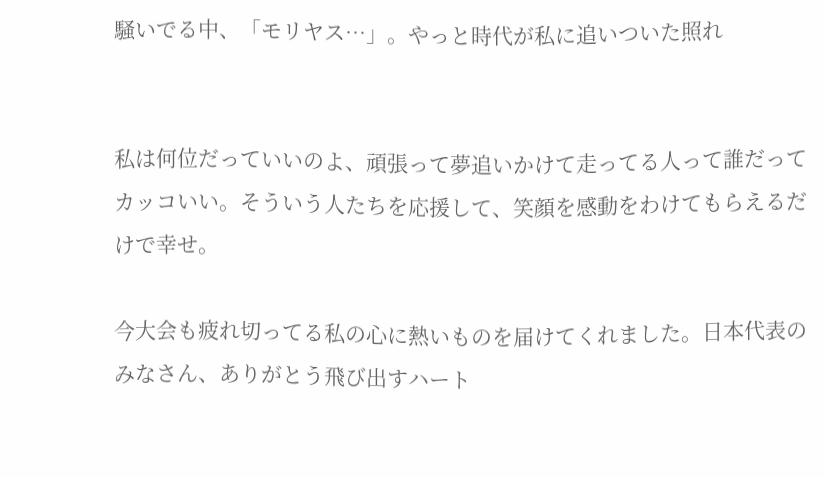騒いでる中、「モリヤス…」。やっと時代が私に追いついた照れ


私は何位だっていいのよ、頑張って夢追いかけて走ってる人って誰だってカッコいい。そういう人たちを応援して、笑顔を感動をわけてもらえるだけで幸せ。

今大会も疲れ切ってる私の心に熱いものを届けてくれました。日本代表のみなさん、ありがとう飛び出すハート